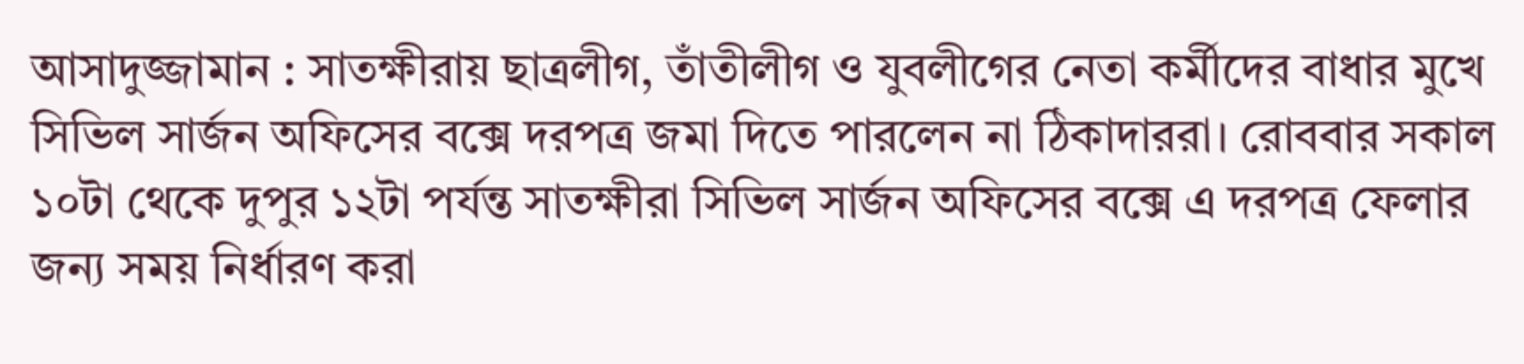আসাদুজ্জামান : সাতক্ষীরায় ছাত্রলীগ, তাঁতীলীগ ও যুবলীগের নেতা কর্মীদের বাধার মুখে সিভিল সার্জন অফিসের বক্সে দরপত্র জমা দিতে পারলেন না ঠিকাদাররা। রোববার সকাল ১০টা থেকে দুপুর ১২টা পর্যন্ত সাতক্ষীরা সিভিল সার্জন অফিসের বক্সে এ দরপত্র ফেলার জন্য সময় নির্ধারণ করা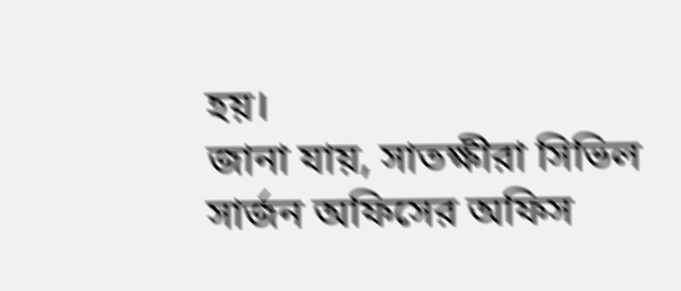হয়।
জানা যায়, সাতক্ষীরা সিভিল সার্জন অফিসের অফিস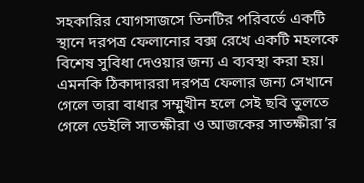সহকারির যোগসাজসে তিনটির পরিবর্তে একটি স্থানে দরপত্র ফেলানোর বক্স রেখে একটি মহলকে বিশেষ সুবিধা দেওয়ার জন্য এ ব্যবস্থা করা হয়। এমনকি ঠিকাদাররা দরপত্র ফেলার জন্য সেখানে গেলে তারা বাধার সম্মুখীন হলে সেই ছবি তুলতে গেলে ডেইলি সাতক্ষীরা ও আজকের সাতক্ষীরা’র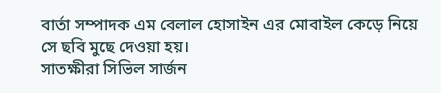বার্তা সম্পাদক এম বেলাল হোসাইন এর মোবাইল কেড়ে নিয়ে সে ছবি মুছে দেওয়া হয়।
সাতক্ষীরা সিভিল সার্জন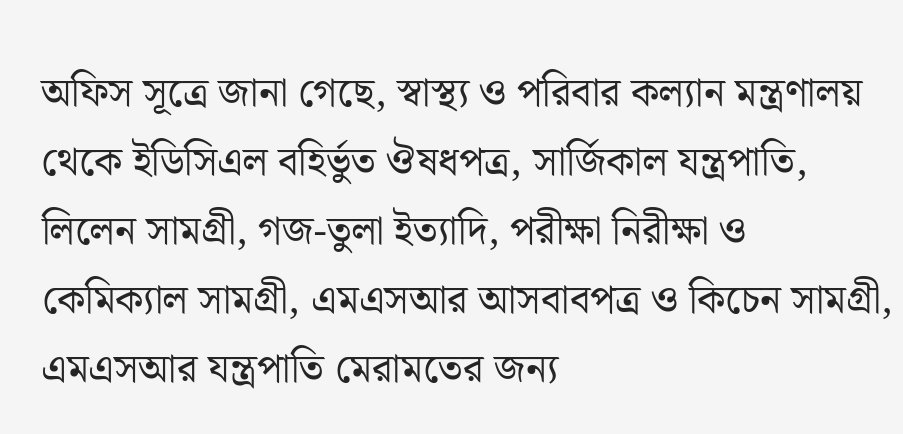অফিস সূত্রে জানা গেছে, স্বাস্থ্য ও পরিবার কল্যান মন্ত্রণালয় থেকে ইডিসিএল বহির্ভুত ঔষধপত্র, সার্জিকাল যন্ত্রপাতি, লিলেন সামগ্রী, গজ-তুলা ইত্যাদি, পরীক্ষা নিরীক্ষা ও কেমিক্যাল সামগ্রী, এমএসআর আসবাবপত্র ও কিচেন সামগ্রী, এমএসআর যন্ত্রপাতি মেরামতের জন্য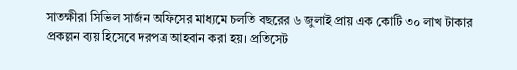সাতক্ষীরা সিভিল সার্জন অফিসের মাধ্যমে চলতি বছরের ৬ জুলাই প্রায় এক কোটি ৩০ লাখ টাকার প্রকল্লন ব্যয় হিসেবে দরপত্র আহবান করা হয়। প্রতিসেট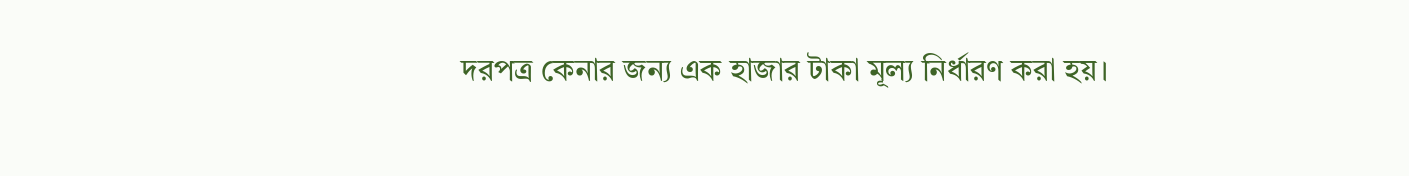দরপত্র কেনার জন্য এক হাজার টাকা মূল্য নির্ধারণ করা হয়।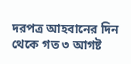দরপত্র আহবানের দিন থেকে গত ৩ আগষ্ট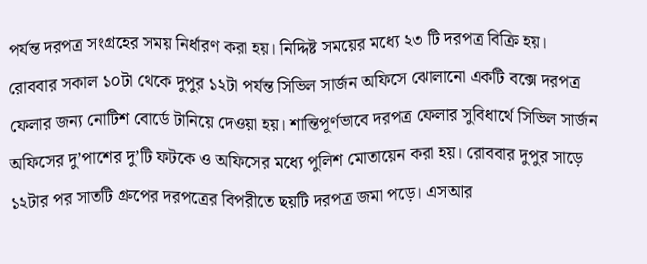পর্যন্ত দরপত্র সংগ্রহের সময় নির্ধারণ করা হয়। নিদ্দিষ্ট সময়ের মধ্যে ২৩ টি দরপত্র বিক্রি হয়। রোববার সকাল ১০টা থেকে দুপুর ১২টা পর্যন্ত সিভিল সার্জন অফিসে ঝোলানো একটি বক্সে দরপত্র ফেলার জন্য নোটিশ বোর্ডে টানিয়ে দেওয়া হয়। শান্তিপূর্ণভাবে দরপত্র ফেলার সুবিধার্থে সিভিল সার্জন অফিসের দু’পাশের দু’টি ফটকে ও অফিসের মধ্যে পুলিশ মোতায়েন করা হয়। রোববার দুপুর সাড়ে ১২টার পর সাতটি গ্রুপের দরপত্রের বিপরীতে ছয়টি দরপত্র জমা পড়ে। এসআর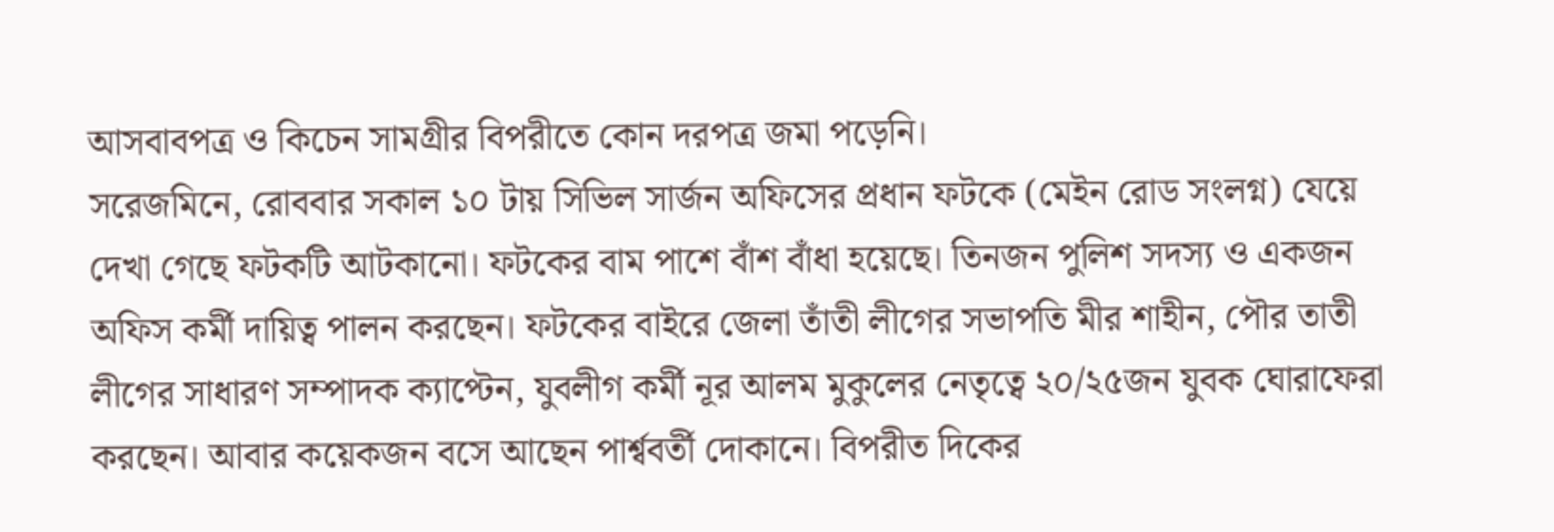আসবাবপত্র ও কিচেন সামগ্রীর বিপরীতে কোন দরপত্র জমা পড়েনি।
সরেজমিনে, রোববার সকাল ১০ টায় সিভিল সার্জন অফিসের প্রধান ফটকে (মেইন রোড সংলগ্ন) যেয়ে দেখা গেছে ফটকটি আটকানো। ফটকের বাম পাশে বাঁশ বাঁধা হয়েছে। তিনজন পুলিশ সদস্য ও একজন অফিস কর্মী দায়িত্ব পালন করছেন। ফটকের বাইরে জেলা তাঁতী লীগের সভাপতি মীর শাহীন, পৌর তাতী লীগের সাধারণ সম্পাদক ক্যাপ্টেন, যুবলীগ কর্মী নূর আলম মুকুলের নেতৃত্বে ২০/২৫জন যুবক ঘোরাফেরা করছেন। আবার কয়েকজন বসে আছেন পার্শ্ববর্তী দোকানে। বিপরীত দিকের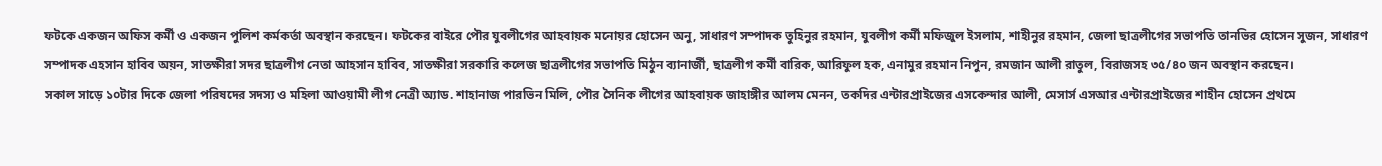ফটকে একজন অফিস কর্মী ও একজন পুলিশ কর্মকর্তা অবস্থান করছেন। ফটকের বাইরে পৌর যুবলীগের আহবায়ক মনোয়র হোসেন অনু, সাধারণ সম্পাদক তুহিনুর রহমান, যুবলীগ কর্মী মফিজুল ইসলাম, শাহীনুর রহমান, জেলা ছাত্রলীগের সভাপতি তানভির হোসেন সুজন, সাধারণ সম্পাদক এহসান হাবিব অয়ন, সাতক্ষীরা সদর ছাত্রলীগ নেতা আহসান হাবিব, সাতক্ষীরা সরকারি কলেজ ছাত্রলীগের সভাপতি মিঠুন ব্যানার্জী, ছাত্রলীগ কর্মী বারিক, আরিফুল হক, এনামুর রহমান নিপুন, রমজান আলী রাতুল, বিরাজসহ ৩৫/৪০ জন অবস্থান করছেন।
সকাল সাড়ে ১০টার দিকে জেলা পরিষদের সদস্য ও মহিলা আওয়ামী লীগ নেত্রী অ্যাড. শাহানাজ পারভিন মিলি, পৌর সৈনিক লীগের আহবায়ক জাহাঙ্গীর আলম মেনন, তকদির এন্টারপ্রাইজের এসকেন্দার আলী, মেসার্স এসআর এন্টারপ্রাইজের শাহীন হোসেন প্রথমে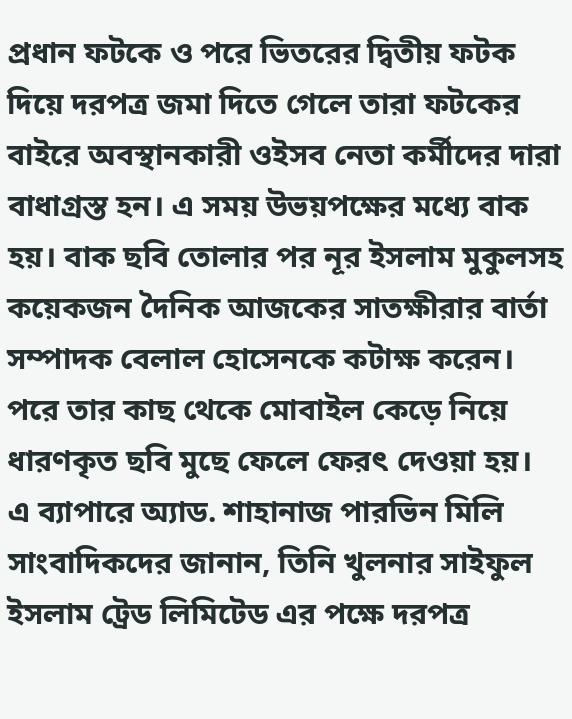প্রধান ফটকে ও পরে ভিতরের দ্বিতীয় ফটক দিয়ে দরপত্র জমা দিতে গেলে তারা ফটকের বাইরে অবস্থানকারী ওইসব নেতা কর্মীদের দারা বাধাগ্রস্ত হন। এ সময় উভয়পক্ষের মধ্যে বাক হয়। বাক ছবি তোলার পর নূর ইসলাম মুকুলসহ কয়েকজন দৈনিক আজকের সাতক্ষীরার বার্তা সম্পাদক বেলাল হোসেনকে কটাক্ষ করেন। পরে তার কাছ থেকে মোবাইল কেড়ে নিয়ে ধারণকৃত ছবি মুছে ফেলে ফেরৎ দেওয়া হয়।
এ ব্যাপারে অ্যাড. শাহানাজ পারভিন মিলি সাংবাদিকদের জানান, তিনি খুলনার সাইফুল ইসলাম ট্রেড লিমিটেড এর পক্ষে দরপত্র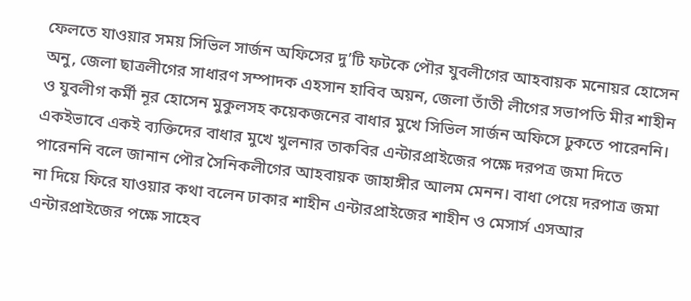ফেলতে যাওয়ার সময় সিভিল সার্জন অফিসের দু’টি ফটকে পৌর যুবলীগের আহবায়ক মনোয়র হোসেন অনু, জেলা ছাত্রলীগের সাধারণ সম্পাদক এহসান হাবিব অয়ন, জেলা তাঁতী লীগের সভাপতি মীর শাহীন ও যুবলীগ কর্মী নূর হোসেন মুকুলসহ কয়েকজনের বাধার মুখে সিভিল সার্জন অফিসে ঢুকতে পারেননি।
একইভাবে একই ব্যক্তিদের বাধার মুখে খুলনার তাকবির এন্টারপ্রাইজের পক্ষে দরপত্র জমা দিতে পারেননি বলে জানান পৌর সৈনিকলীগের আহবায়ক জাহাঙ্গীর আলম মেনন। বাধা পেয়ে দরপাত্র জমা না দিয়ে ফিরে যাওয়ার কথা বলেন ঢাকার শাহীন এন্টারপ্রাইজের শাহীন ও মেসার্স এসআর এন্টারপ্রাইজের পক্ষে সাহেব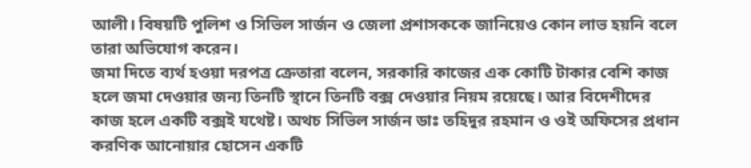আলী। বিষয়টি পুলিশ ও সিভিল সার্জন ও জেলা প্রশাসককে জানিয়েও কোন লাভ হয়নি বলে তারা অভিযোগ করেন।
জমা দিতে ব্যর্থ হওয়া দরপত্র ক্রেতারা বলেন, সরকারি কাজের এক কোটি টাকার বেশি কাজ হলে জমা দেওয়ার জন্য তিনটি স্থানে তিনটি বক্স দেওয়ার নিয়ম রয়েছে। আর বিদেশীদের কাজ হলে একটি বক্সই যথেষ্ট। অথচ সিভিল সার্জন ডাঃ তহিদুর রহমান ও ওই অফিসের প্রধান করণিক আনোয়ার হোসেন একটি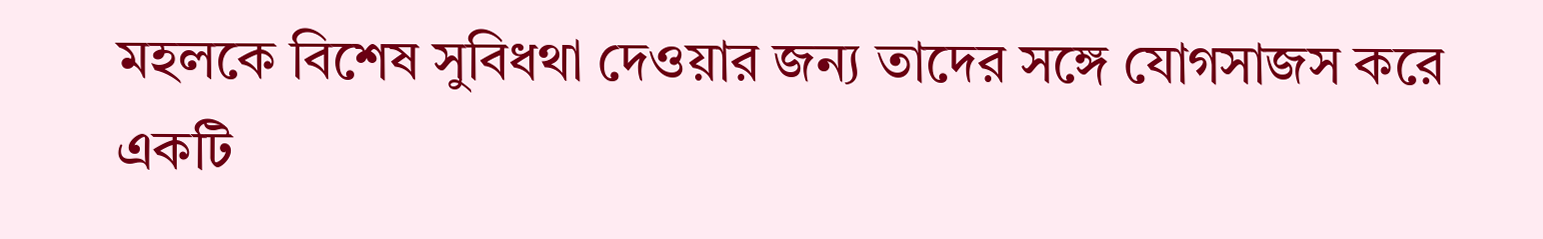মহলকে বিশেষ সুবিধথা দেওয়ার জন্য তাদের সঙ্গে যোগসাজস করে একটি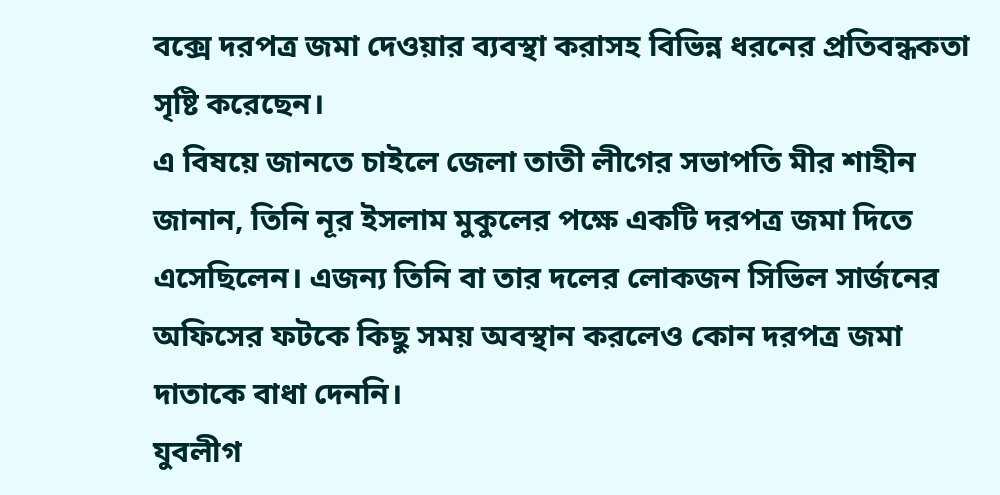বক্সে দরপত্র জমা দেওয়ার ব্যবস্থা করাসহ বিভিন্ন ধরনের প্রতিবন্ধকতা সৃষ্টি করেছেন।
এ বিষয়ে জানতে চাইলে জেলা তাতী লীগের সভাপতি মীর শাহীন জানান, তিনি নূর ইসলাম মুকুলের পক্ষে একটি দরপত্র জমা দিতে এসেছিলেন। এজন্য তিনি বা তার দলের লোকজন সিভিল সার্জনের অফিসের ফটকে কিছু সময় অবস্থান করলেও কোন দরপত্র জমা দাতাকে বাধা দেননি।
যুবলীগ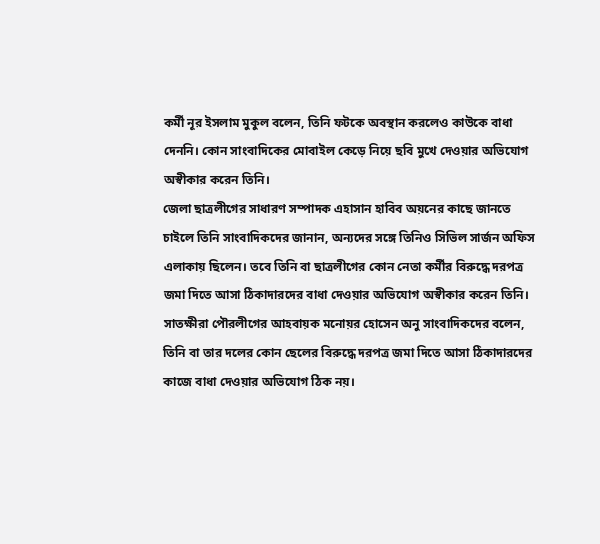কর্মী নূর ইসলাম মুকুল বলেন, তিনি ফটকে অবস্থান করলেও কাউকে বাধা দেননি। কোন সাংবাদিকের মোবাইল কেড়ে নিয়ে ছবি মুখে দেওয়ার অভিযোগ অস্বীকার করেন তিনি।
জেলা ছাত্রলীগের সাধারণ সম্পাদক এহাসান হাবিব অয়নের কাছে জানতে চাইলে তিনি সাংবাদিকদের জানান, অন্যদের সঙ্গে তিনিও সিভিল সার্জন অফিস এলাকায় ছিলেন। তবে তিনি বা ছাত্রলীগের কোন নেতা কর্মীর বিরুদ্ধে দরপত্র জমা দিতে আসা ঠিকাদারদের বাধা দেওয়ার অভিযোগ অস্বীকার করেন তিনি।
সাতক্ষীরা পৌরলীগের আহবায়ক মনোয়র হোসেন অনু সাংবাদিকদের বলেন, তিনি বা তার দলের কোন ছেলের বিরুদ্ধে দরপত্র জমা দিতে আসা ঠিকাদারদের কাজে বাধা দেওয়ার অভিযোগ ঠিক নয়।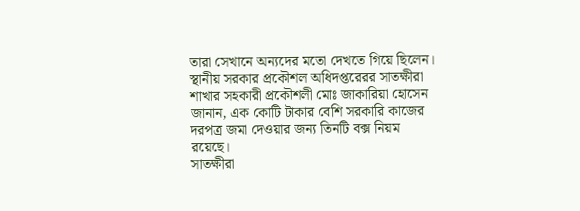তারা সেখানে অন্যদের মতো দেখতে গিয়ে ছিলেন।
স্থানীয় সরকার প্রকৌশল অধিদপ্তরেরর সাতক্ষীরা শাখার সহকারী প্রকৌশলী মোঃ জাকারিয়া হোসেন জানান, এক কোটি টাকার বেশি সরকারি কাজের দরপত্র জমা দেওয়ার জন্য তিনটি বক্স নিয়ম রয়েছে।
সাতক্ষীরা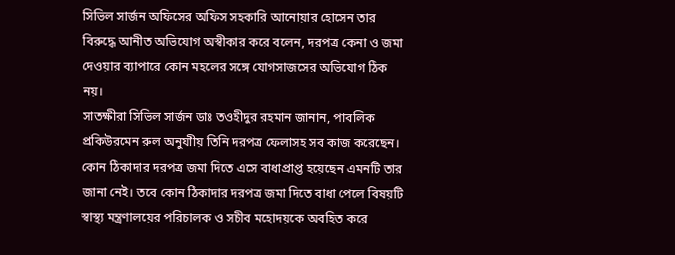সিভিল সার্জন অফিসের অফিস সহকারি আনোয়ার হোসেন তার বিরুদ্ধে আনীত অভিযোগ অস্বীকার করে বলেন, দরপত্র কেনা ও জমা দেওয়ার ব্যাপারে কোন মহলের সঙ্গে যোগসাজসের অভিযোগ ঠিক নয়।
সাতক্ষীরা সিভিল সার্জন ডাঃ তওহীদুর রহমান জানান, পাবলিক প্রকিউরমেন রুল অনুযাীয় তিনি দরপত্র ফেলাসহ সব কাজ করেছেন। কোন ঠিকাদার দরপত্র জমা দিতে এসে বাধাপ্রাপ্ত হয়েছেন এমনটি তার জানা নেই। তবে কোন ঠিকাদার দরপত্র জমা দিতে বাধা পেলে বিষয়টি স্বাস্থ্য মন্ত্রণালয়ের পরিচালক ও সচীব মহোদয়কে অবহিত করে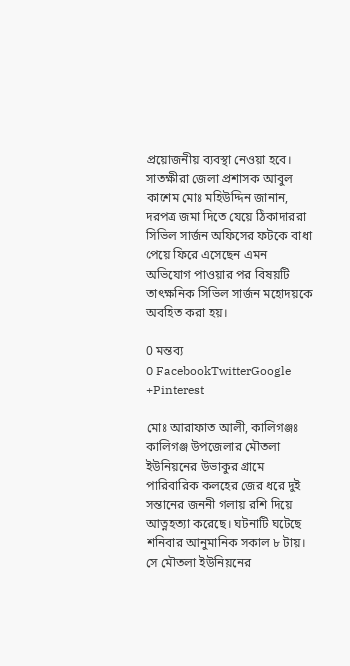প্রয়োজনীয় ব্যবস্থা নেওয়া হবে।
সাতক্ষীরা জেলা প্রশাসক আবুল কাশেম মোঃ মহিউদ্দিন জানান, দরপত্র জমা দিতে যেয়ে ঠিকাদাররা সিভিল সার্জন অফিসের ফটকে বাধা পেয়ে ফিরে এসেছেন এমন অভিযোগ পাওয়ার পর বিষয়টি তাৎক্ষনিক সিভিল সার্জন মহোদয়কে অবহিত করা হয়।

0 মন্তব্য
0 FacebookTwitterGoogle +Pinterest

মোঃ আরাফাত আলী, কা‌লিগঞ্জঃ কা‌লিগ‌ঞ্জ উপ‌জেলার মৌতলা ইউনিয়‌নের উভাকুর গ্রা‌মে পা‌রিবা‌রিক কল‌হের জের ধ‌রে দুই সন্তা‌নের জননী গলায় র‌শি দি‌য়ে আত্নহত্যা ক‌রে‌ছে। ঘটনা‌টি ঘ‌টে‌ছে শ‌নিবার আনুমা‌নিক সকাল ৮ টায়। সে মৌতলা ইউনিয়‌নের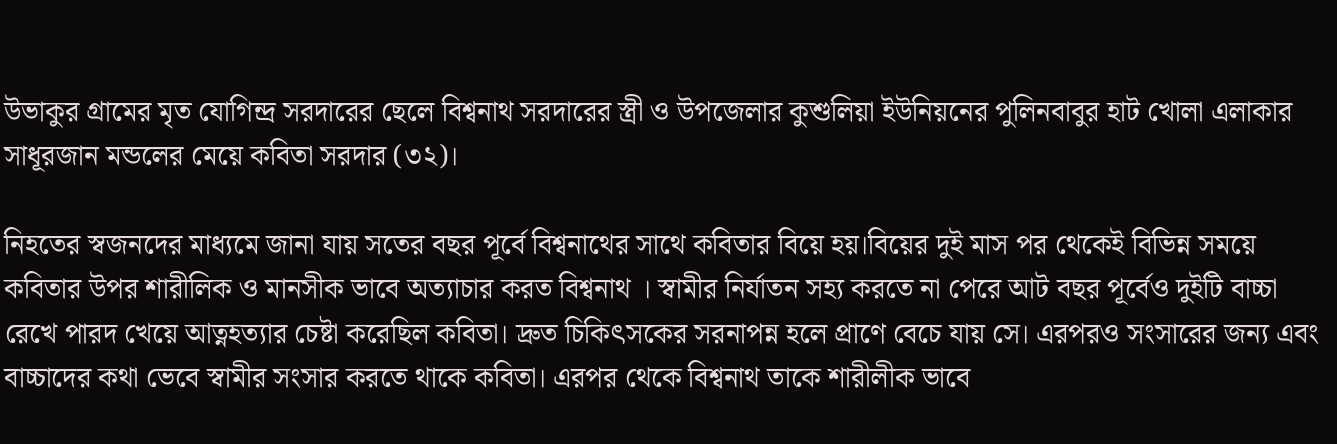উভাকুর গ্রা‌মের মৃত যো‌গিন্দ্র সরদা‌রের ছে‌লে বিশ্বনাথ সরদারের স্ত্রী ও উপ‌জেলার কুশু‌লিয়া ইউনিয়‌নের পু‌লিনবাবুর হাট খোলা এলাকার সাধূরজান মন্ডলের মে‌য়ে ক‌বিতা সরদার (৩২)।

নিহ‌তের স্বজনদের মাধ্য‌মে জানা যায় স‌তের বছর পূ‌র্বে বিশ্বনা‌থের সা‌থে ক‌বিতার বি‌য়ে হয়।‌বি‌য়ের দুই মাস পর থে‌কেই বি‌ভিন্ন সম‌য়ে ক‌বিতার উপর শারী‌লিক ও মানসীক ভা‌বে অত্যাচার করত বিশ্বনাথ । স্বামীর নির্যাতন সহ্য কর‌তে না পে‌রে আট বছর পূ‌র্বেও দুই‌টি বাচ্চা রে‌খে পারদ খে‌য়ে আত্নহত্যার চেষ্টা ক‌রে‌ছিল ক‌বিতা। দ্রুত চি‌কিৎস‌কের সরনাপন্ন হ‌লে প্রা‌ণে বে‌চে যায় সে। এরপরও সংসা‌রের জন্য এবং বাচ্চা‌দের কথা ভে‌বে স্বামীর সংসার কর‌তে থা‌কে ক‌বিতা। এরপর থে‌কে বিশ্বনাথ তা‌কে শা‌রীলীক ভা‌বে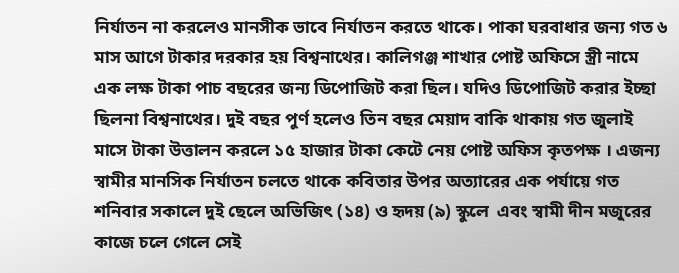নির্যাতন না কর‌লেও মানসীক ভা‌বে নির্যাতন কর‌তে থা‌কে। পাকা ঘরবাধার জন্য গত ৬ মাস আগে টাকার দরকার হয় বিশ্বনা‌থের। কা‌লিগঞ্জ শাখার পোষ্ট অফি‌সে স্ত্রী না‌মে এক লক্ষ টাকা পাচ বছ‌রের জন্য ডি‌পো‌জিট করা ছিল। য‌দিও ডি‌পো‌জিট করার ইচ্ছা ছিলনা বিশ্বনা‌থের। দুই বছর পুর্ণ হ‌লেও তিন বছর মেয়াদ বা‌কি থাকায় গত জুলাই মা‌সে টাকা উত্তালন কর‌লে ১৫ হাজার টাকা কে‌টে নেয় পোষ্ট অফিস কৃতপক্ষ । এজন্য স্বামীর মান‌সিক নির্যাতন চল‌তে থা‌কে ক‌বিতার উপর অত্যা‌রের এক পর্যা‌য়ে গত শ‌নিবার সকা‌লে দুই ছে‌লে অভি‌জিৎ (১৪) ও হৃদয় (৯) স্কু‌লে ‌ এবং স্বামী দীন মজু‌রের কা‌জে চ‌লে গে‌লে সেই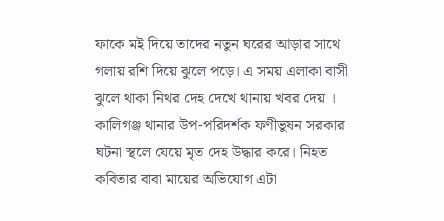ফা‌কে মই দি‌য়ে তা‌দের নতুন ঘ‌রের আড়ার সা‌থে গলায় র‌শি দি‌য়ে ঝু‌লে প‌ড়ে। এ সময় এলাকা বাসী ঝু‌লে থাকা নিথর দেহ দে‌খে থানায় খবর দেয় । কা‌লিগঞ্জ থানার উপ-প‌রিদর্শক ফণীভুষন সরকার ঘটনা স্থ‌লে যে‌য়ে মৃ‌ত দেহ উদ্ধার ক‌রে। নিহত ক‌বিতার বাবা মা‌য়ের অভি‌যোগ এটা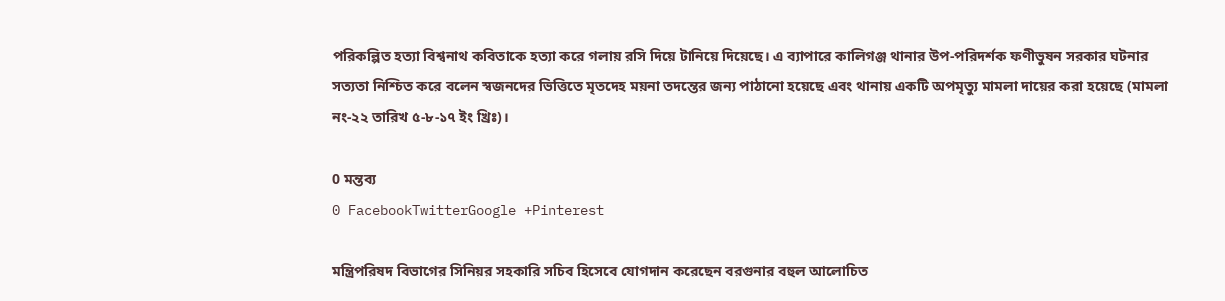প‌রিক‌ল্পিত হত্যা বিশ্বনাথ ক‌বিতা‌কে হত্যা ক‌রে গলায় র‌সি দি‌য়ে টা‌নি‌য়ে দি‌য়ে‌ছে। এ ব্যাপা‌রে কা‌লিগঞ্জ থানার উপ-প‌রিদর্শক ফণীভুষন সরকার ঘটনার সত্যতা নি‌শ্চিত ক‌রে ব‌লেন স্বজন‌দের ভি‌ত্তি‌তে মৃতদেহ ময়না তদন্তের জন্য পাঠা‌নো হ‌য়ে‌ছে এবং থানায় এক‌টি অপমৃত্যু মামলা দা‌য়ের করা হ‌য়ে‌ছে (মামলা নং-২২ তা‌রিখ ৫-৮-১৭ ইং খ্রিঃ)।

0 মন্তব্য
0 FacebookTwitterGoogle +Pinterest

মন্ত্রিপরিষদ বিভাগের সিনিয়র সহকারি সচিব হিসেবে যোগদান করেছেন বরগুনার বহুল আলোচিত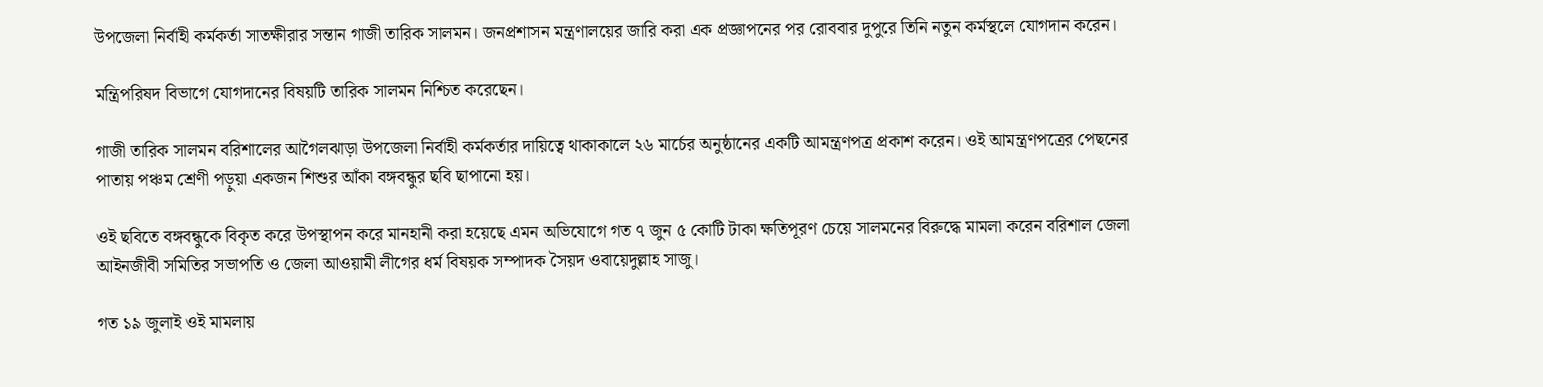উপজেলা নির্বাহী কর্মকর্তা সাতক্ষীরার সন্তান গাজী তারিক সালমন। জনপ্রশাসন মন্ত্রণালয়ের জারি করা এক প্রজ্ঞাপনের পর রোববার দুপুরে তিনি নতুন কর্মস্থলে যোগদান করেন।

মন্ত্রিপরিষদ বিভাগে যোগদানের বিষয়টি তারিক সালমন নিশ্চিত করেছেন।

গাজী তারিক সালমন বরিশালের আগৈলঝাড়া উপজেলা নির্বাহী কর্মকর্তার দায়িত্বে থাকাকালে ২৬ মার্চের অনুষ্ঠানের একটি আমন্ত্রণপত্র প্রকাশ করেন। ওই আমন্ত্রণপত্রের পেছনের পাতায় পঞ্চম শ্রেণী পড়ুয়া একজন শিশুর আঁকা বঙ্গবন্ধুর ছবি ছাপানো হয়।

ওই ছবিতে বঙ্গবন্ধুকে বিকৃত করে উপস্থাপন করে মানহানী করা হয়েছে এমন অভিযোগে গত ৭ জুন ৫ কোটি টাকা ক্ষতিপূরণ চেয়ে সালমনের বিরুদ্ধে মামলা করেন বরিশাল জেলা আইনজীবী সমিতির সভাপতি ও জেলা আওয়ামী লীগের ধর্ম বিষয়ক সম্পাদক সৈয়দ ওবায়েদুল্লাহ সাজু।

গত ১৯ জুলাই ওই মামলায়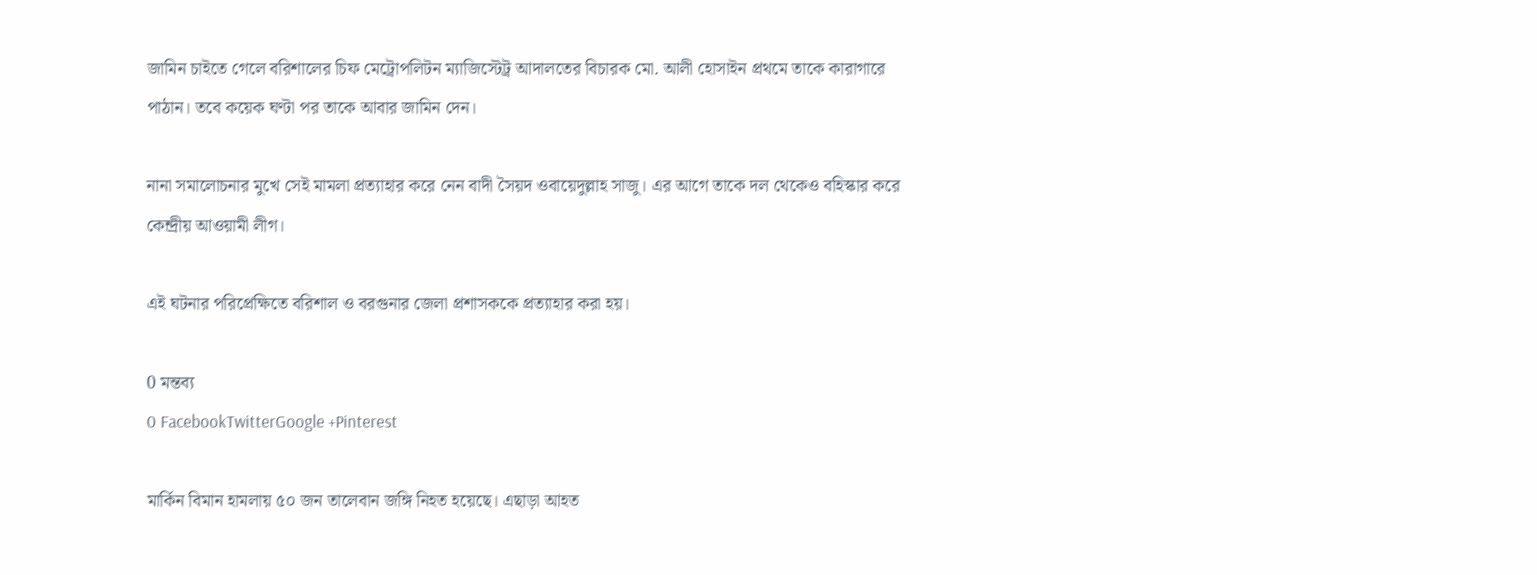জামিন চাইতে গেলে বরিশালের চিফ মেট্রোপলিটন ম্যাজিস্টেট্র আদালতের বিচারক মো. আলী হোসাইন প্রথমে তাকে কারাগারে পাঠান। তবে কয়েক ঘণ্টা পর তাকে আবার জামিন দেন।

নানা সমালোচনার মুখে সেই মামলা প্রত্যাহার করে নেন বাদী সৈয়দ ওবায়েদুল্লাহ সাজু। এর আগে তাকে দল থেকেও বহিস্কার করে কেন্দ্রীয় আওয়ামী লীগ।

এই ঘটনার পরিপ্রেক্ষিতে বরিশাল ও বরগুনার জেলা প্রশাসককে প্রত্যাহার করা হয়।

0 মন্তব্য
0 FacebookTwitterGoogle +Pinterest

মার্কিন বিমান হামলায় ৫০ জন তালেবান জঙ্গি নিহত হয়েছে। এছাড়া আহত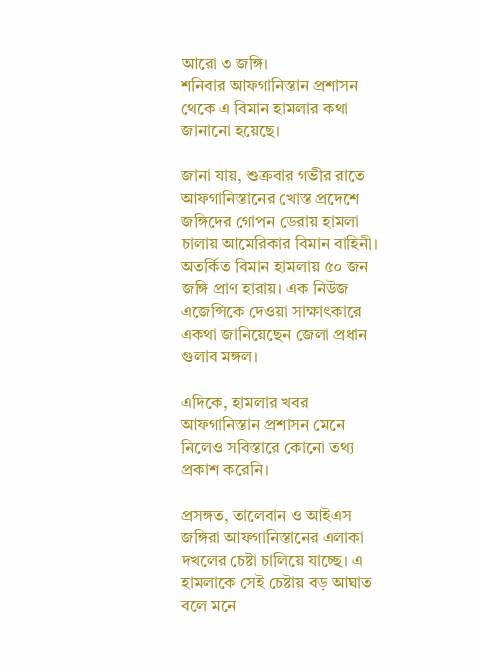আরো ৩ জঙ্গি।
শনিবার আফগানিস্তান প্রশাসন থেকে এ বিমান হামলার কথা জানানো হয়েছে।

জানা যায়, শুক্রবার গভীর রাতে আফগানিস্তানের খোস্ত প্রদেশে জঙ্গিদের গোপন ডেরায় হামলা চালায় আমেরিকার বিমান বাহিনী। অতর্কিত বিমান হামলায় ৫০ জন জঙ্গি প্রাণ হারায়। এক নিউজ এজেন্সিকে দেওয়া সাক্ষাৎকারে একথা জানিয়েছেন জেলা প্রধান গুলাব মঙ্গল।

এদিকে, হামলার খবর আফগানিস্তান প্রশাসন মেনে নিলেও সবিস্তারে কোনো তথ্য প্রকাশ করেনি।

প্রসঙ্গত, তালেবান ও আইএস জঙ্গিরা আফগানিস্তানের এলাকা দখলের চেষ্টা চালিয়ে যাচ্ছে। এ হামলাকে সেই চেষ্টায় বড় আঘাত বলে মনে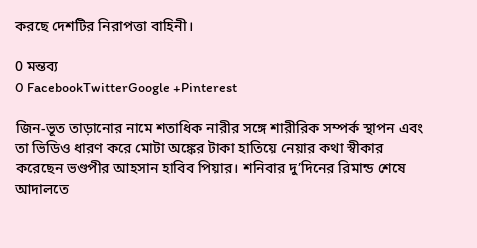করছে দেশটির নিরাপত্তা বাহিনী।

0 মন্তব্য
0 FacebookTwitterGoogle +Pinterest

জিন-ভূত তাড়ানোর নামে শতাধিক নারীর সঙ্গে শারীরিক সম্পর্ক স্থাপন এবং তা ভিডিও ধারণ করে মোটা অঙ্কের টাকা হাতিয়ে নেয়ার কথা স্বীকার করেছেন ভণ্ডপীর আহসান হাবিব পিয়ার। শনিবার দু’দিনের রিমান্ড শেষে আদালতে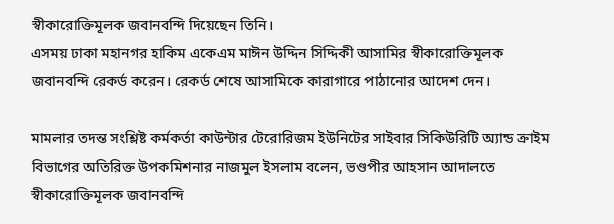স্বীকারোক্তিমূলক জবানবন্দি দিয়েছেন তিনি।
এসময় ঢাকা মহানগর হাকিম একেএম মাঈন উদ্দিন সিদ্দিকী আসামির স্বীকারোক্তিমূলক জবানবন্দি রেকর্ড করেন। রেকর্ড শেষে আসামিকে কারাগারে পাঠানোর আদেশ দেন।

মামলার তদন্ত সংশ্লিষ্ট কর্মকর্তা কাউন্টার টেরোরিজম ইউনিটের সাইবার সিকিউরিটি অ্যান্ড ক্রাইম বিভাগের অতিরিক্ত উপকমিশনার নাজমুল ইসলাম বলেন, ভণ্ডপীর আহসান আদালতে স্বীকারোক্তিমূলক জবানবন্দি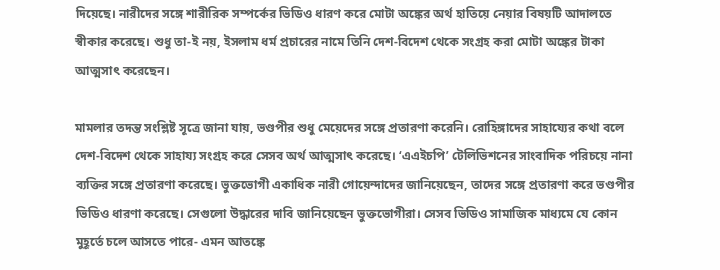দিয়েছে। নারীদের সঙ্গে শারীরিক সম্পর্কের ভিডিও ধারণ করে মোটা অঙ্কের অর্থ হাতিয়ে নেয়ার বিষয়টি আদালতে স্বীকার করেছে। শুধু তা-ই নয়, ইসলাম ধর্ম প্রচারের নামে তিনি দেশ-বিদেশ থেকে সংগ্রহ করা মোটা অঙ্কের টাকা আত্মসাৎ করেছেন।

মামলার তদন্ত সংশ্লিষ্ট সূত্রে জানা যায়, ভণ্ডপীর শুধু মেয়েদের সঙ্গে প্রতারণা করেনি। রোহিঙ্গাদের সাহায্যের কথা বলে দেশ-বিদেশ থেকে সাহায্য সংগ্রহ করে সেসব অর্থ আত্মসাৎ করেছে। ‘এএইচপি’ টেলিভিশনের সাংবাদিক পরিচয়ে নানা ব্যক্তির সঙ্গে প্রতারণা করেছে। ভুক্তভোগী একাধিক নারী গোয়েন্দাদের জানিয়েছেন, তাদের সঙ্গে প্রতারণা করে ভণ্ডপীর ভিডিও ধারণা করেছে। সেগুলো উদ্ধারের দাবি জানিয়েছেন ভুক্তভোগীরা। সেসব ভিডিও সামাজিক মাধ্যমে যে কোন মুহূর্তে চলে আসতে পারে- এমন আতঙ্কে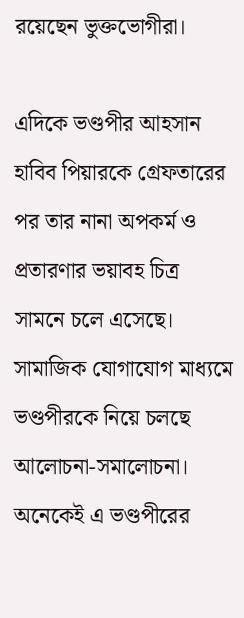রয়েছেন ভুক্তভোগীরা।

এদিকে ভণ্ডপীর আহসান হাবিব পিয়ারকে গ্রেফতারের পর তার নানা অপকর্ম ও প্রতারণার ভয়াবহ চিত্র সামনে চলে এসেছে। সামাজিক যোগাযোগ মাধ্যমে ভণ্ডপীরকে নিয়ে চলছে আলোচনা-সমালোচনা। অনেকেই এ ভণ্ডপীরের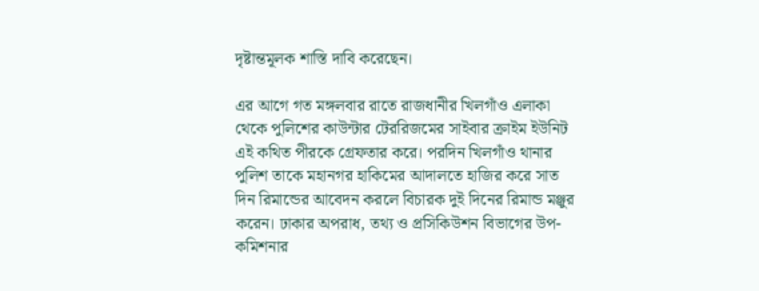দৃষ্টান্তমূলক শাস্তি দাবি করেছেন।

এর আগে গত মঙ্গলবার রাতে রাজধানীর খিলগাঁও এলাকা থেকে পুলিশের কাউন্টার টেররিজমের সাইবার ক্রাইম ইউনিট এই কথিত পীরকে গ্রেফতার করে। পরদিন খিলগাঁও থানার পুলিশ তাকে মহানগর হাকিমের আদালতে হাজির করে সাত দিন রিমান্ডের আবেদন করলে বিচারক দুই দিনের রিমান্ড মঞ্জুর করেন। ঢাকার অপরাধ, তথ্য ও প্রসিকিউশন বিভাগের উপ-কমিশনার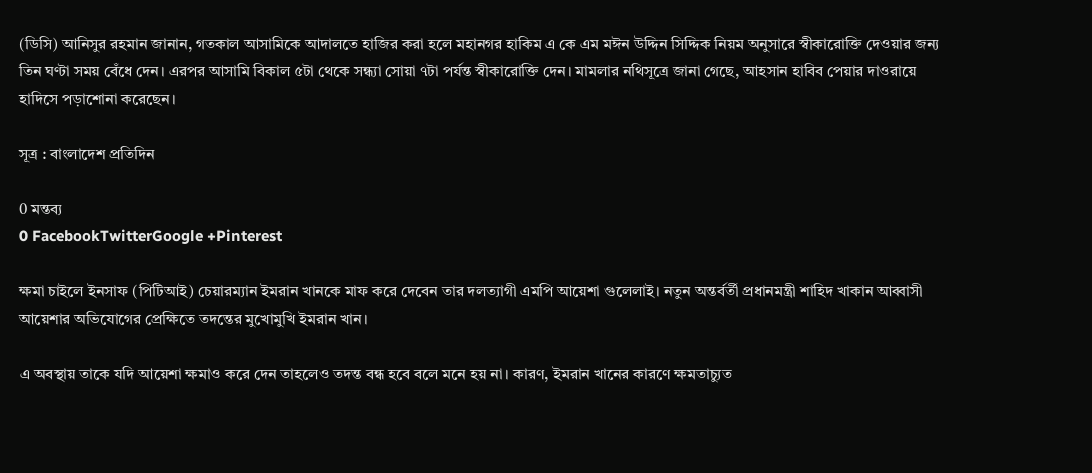(ডিসি) আনিসুর রহমান জানান, গতকাল আসামিকে আদালতে হাজির করা হলে মহানগর হাকিম এ কে এম মঈন উদ্দিন সিদ্দিক নিয়ম অনুসারে স্বীকারোক্তি দেওয়ার জন্য তিন ঘণ্টা সময় বেঁধে দেন। এরপর আসামি বিকাল ৫টা থেকে সন্ধ্যা সোয়া ৭টা পর্যন্ত স্বীকারোক্তি দেন। মামলার নথিসূত্রে জানা গেছে, আহসান হাবিব পেয়ার দাওরায়ে হাদিসে পড়াশোনা করেছেন।

সূত্র : বাংলাদেশ প্রতিদিন

0 মন্তব্য
0 FacebookTwitterGoogle +Pinterest

ক্ষমা চাইলে ইনসাফ (পিটিআই) চেয়ারম্যান ইমরান খানকে মাফ করে দেবেন তার দলত্যাগী এমপি আয়েশা গুলেলাই। নতুন অন্তর্বর্তী প্রধানমন্ত্রী শাহিদ খাকান আব্বাসী আয়েশার অভিযোগের প্রেক্ষিতে তদন্তের মুখোমুখি ইমরান খান।

এ অবস্থায় তাকে যদি আয়েশা ক্ষমাও করে দেন তাহলেও তদন্ত বন্ধ হবে বলে মনে হয় না। কারণ, ইমরান খানের কারণে ক্ষমতাচ্যুত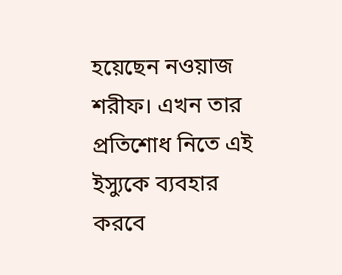হয়েছেন নওয়াজ শরীফ। এখন তার প্রতিশোধ নিতে এই ইস্যুকে ব্যবহার করবে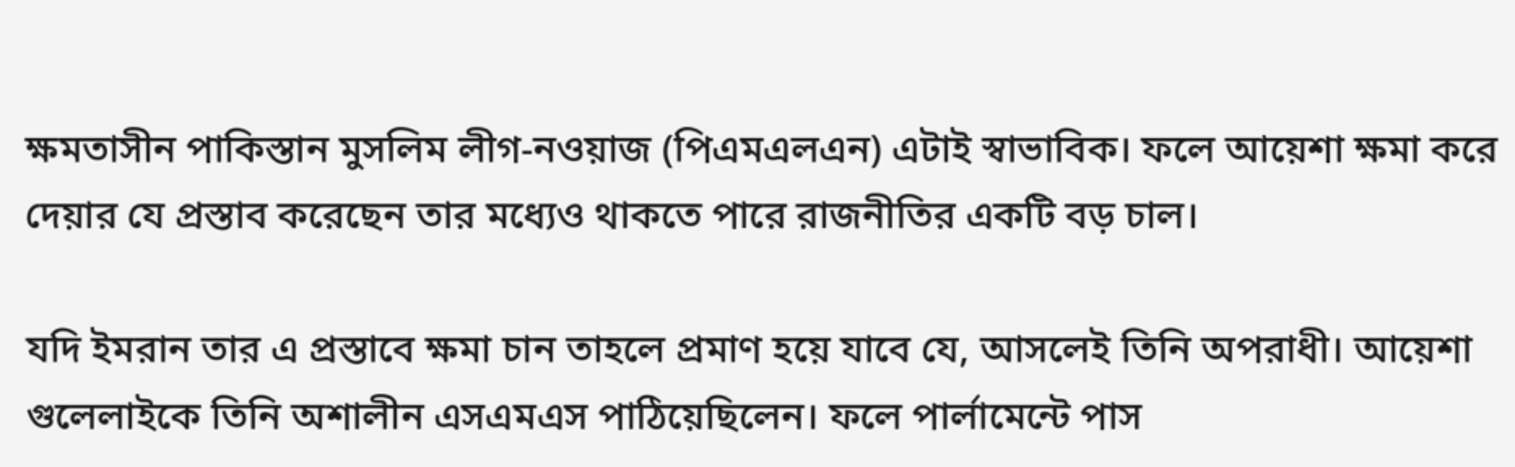ক্ষমতাসীন পাকিস্তান মুসলিম লীগ-নওয়াজ (পিএমএলএন) এটাই স্বাভাবিক। ফলে আয়েশা ক্ষমা করে দেয়ার যে প্রস্তাব করেছেন তার মধ্যেও থাকতে পারে রাজনীতির একটি বড় চাল।

যদি ইমরান তার এ প্রস্তাবে ক্ষমা চান তাহলে প্রমাণ হয়ে যাবে যে, আসলেই তিনি অপরাধী। আয়েশা গুলেলাইকে তিনি অশালীন এসএমএস পাঠিয়েছিলেন। ফলে পার্লামেন্টে পাস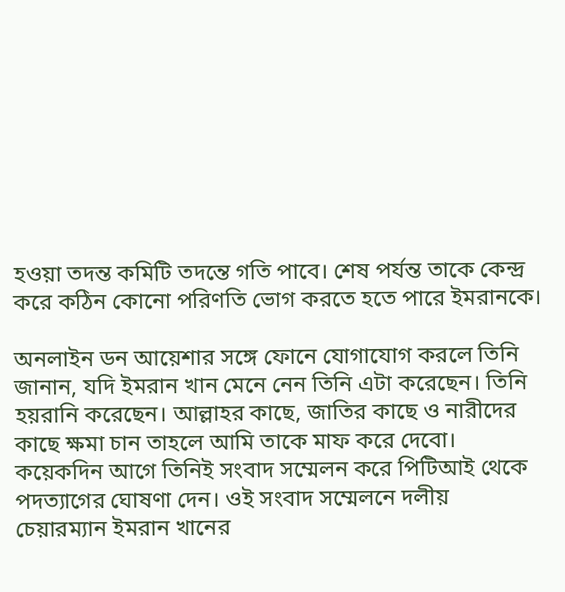হওয়া তদন্ত কমিটি তদন্তে গতি পাবে। শেষ পর্যন্ত তাকে কেন্দ্র করে কঠিন কোনো পরিণতি ভোগ করতে হতে পারে ইমরানকে।

অনলাইন ডন আয়েশার সঙ্গে ফোনে যোগাযোগ করলে তিনি জানান, যদি ইমরান খান মেনে নেন তিনি এটা করেছেন। তিনি হয়রানি করেছেন। আল্লাহর কাছে, জাতির কাছে ও নারীদের কাছে ক্ষমা চান তাহলে আমি তাকে মাফ করে দেবো। কয়েকদিন আগে তিনিই সংবাদ সম্মেলন করে পিটিআই থেকে পদত্যাগের ঘোষণা দেন। ওই সংবাদ সম্মেলনে দলীয় চেয়ারম্যান ইমরান খানের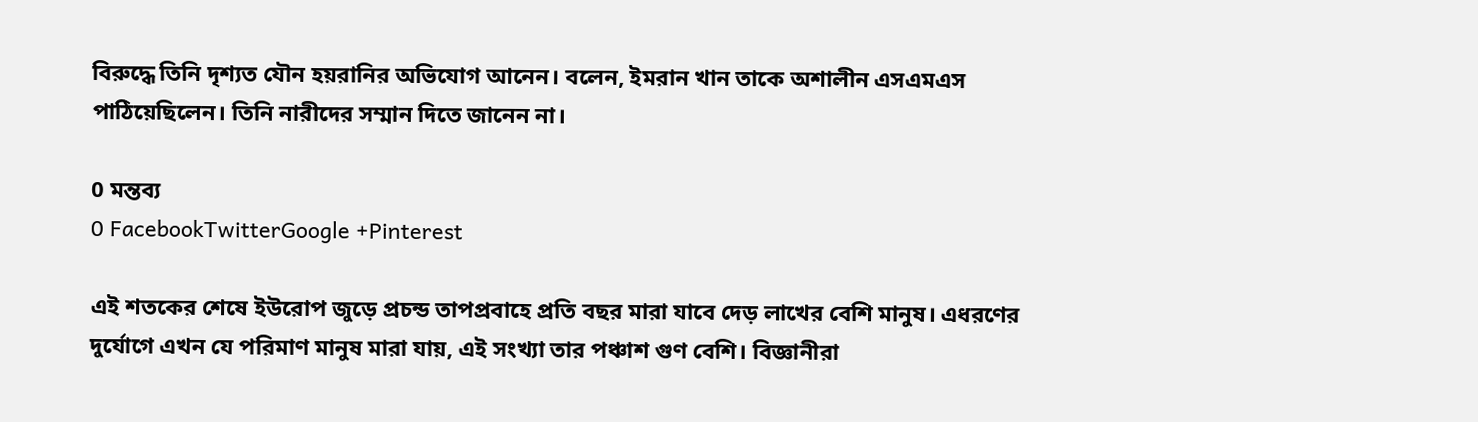বিরুদ্ধে তিনি দৃশ্যত যৌন হয়রানির অভিযোগ আনেন। বলেন, ইমরান খান তাকে অশালীন এসএমএস পাঠিয়েছিলেন। তিনি নারীদের সম্মান দিতে জানেন না।

0 মন্তব্য
0 FacebookTwitterGoogle +Pinterest

এই শতকের শেষে ইউরোপ জুড়ে প্রচন্ড তাপপ্রবাহে প্রতি বছর মারা যাবে দেড় লাখের বেশি মানুষ। এধরণের দুর্যোগে এখন যে পরিমাণ মানুষ মারা যায়, এই সংখ্যা তার পঞ্চাশ গুণ বেশি। বিজ্ঞানীরা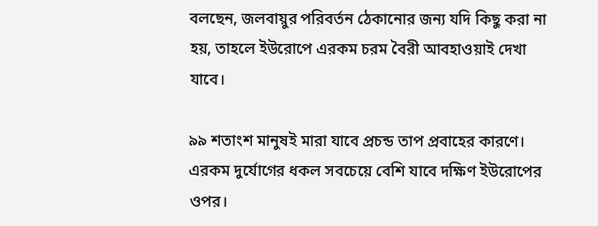বলছেন, জলবায়ুর পরিবর্তন ঠেকানোর জন্য যদি কিছু করা না হয়, তাহলে ইউরোপে এরকম চরম বৈরী আবহাওয়াই দেখা যাবে।

৯৯ শতাংশ মানুষই মারা যাবে প্রচন্ড তাপ প্রবাহের কারণে। এরকম দুর্যোগের ধকল সবচেয়ে বেশি যাবে দক্ষিণ ইউরোপের ওপর।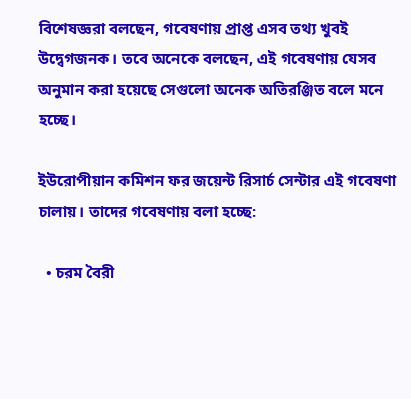বিশেষজ্ঞরা বলছেন, গবেষণায় প্রাপ্ত এসব তথ্য খুবই উদ্বেগজনক। তবে অনেকে বলছেন, এই গবেষণায় যেসব অনুমান করা হয়েছে সেগুলো অনেক অতিরঞ্জিত বলে মনে হচ্ছে।

ইউরোপীয়ান কমিশন ফর জয়েন্ট রিসার্চ সেন্টার এই গবেষণা চালায়। তাদের গবেষণায় বলা হচ্ছে:

  • চরম বৈরী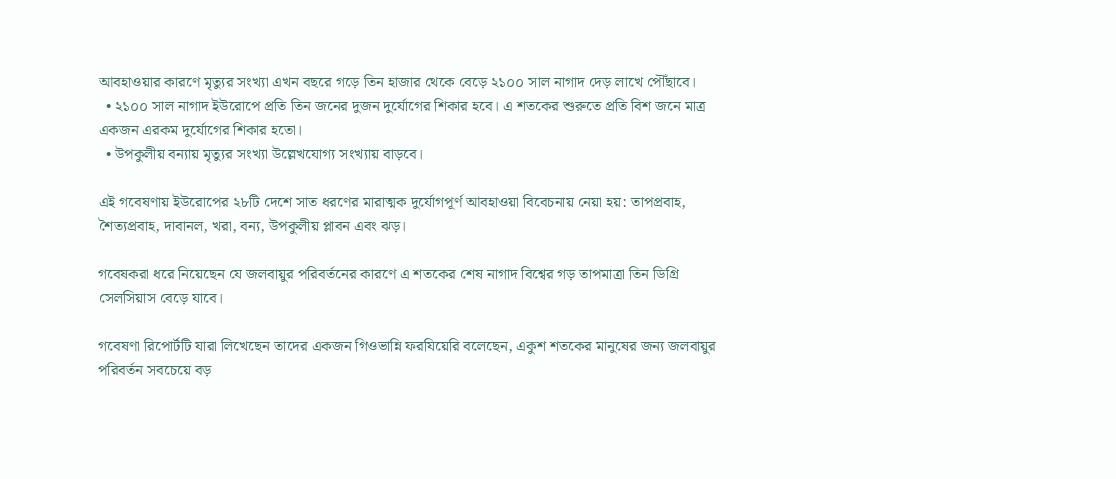আবহাওয়ার কারণে মৃত্যুর সংখ্যা এখন বছরে গড়ে তিন হাজার থেকে বেড়ে ২১০০ সাল নাগাদ দেড় লাখে পৌঁছাবে।
  • ২১০০ সাল নাগাদ ইউরোপে প্রতি তিন জনের দুজন দুর্যোগের শিকার হবে। এ শতকের শুরুতে প্রতি বিশ জনে মাত্র একজন এরকম দুর্যোগের শিকার হতো।
  • উপকুলীয় বন্যায় মৃত্যুর সংখ্যা উল্লেখযোগ্য সংখ্যায় বাড়বে।

এই গবেষণায় ইউরোপের ২৮টি দেশে সাত ধরণের মারাত্মক দুর্যোগপূর্ণ আবহাওয়া বিবেচনায় নেয়া হয়: তাপপ্রবাহ, শৈত্যপ্রবাহ, দাবানল, খরা, বন্য, উপকুলীয় প্লাবন এবং ঝড়।

গবেষকরা ধরে নিয়েছেন যে জলবায়ুর পরিবর্তনের কারণে এ শতকের শেষ নাগাদ বিশ্বের গড় তাপমাত্রা তিন ডিগ্রি সেলসিয়াস বেড়ে যাবে।

গবেষণা রিপোর্টটি যারা লিখেছেন তাদের একজন গিওভান্নি ফরযিয়েরি বলেছেন, একুশ শতকের মানুষের জন্য জলবায়ুর পরিবর্তন সবচেয়ে বড়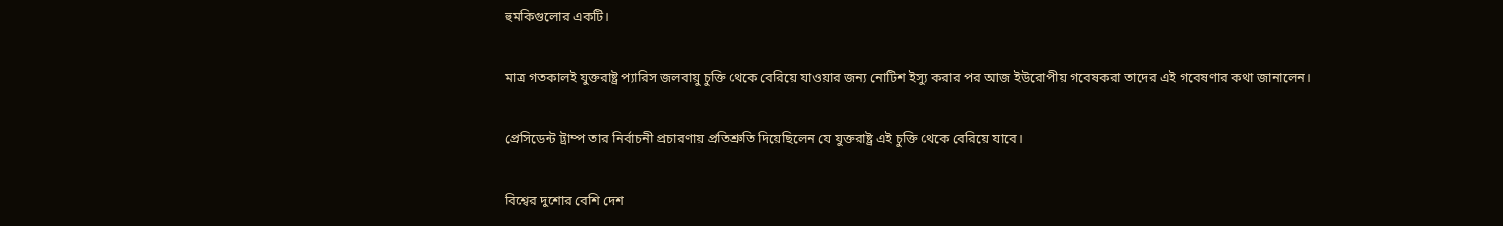হুমকিগুলোর একটি।

মাত্র গতকালই যুক্তরাষ্ট্র প্যারিস জলবায়ু চুক্তি থেকে বেরিয়ে যাওয়ার জন্য নোটিশ ইস্যু করার পর আজ ইউরোপীয় গবেষকরা তাদের এই গবেষণার কথা জানালেন।

প্রেসিডেন্ট ট্রাম্প তার নির্বাচনী প্রচারণায় প্রতিশ্রুতি দিয়েছিলেন যে যুক্তরাষ্ট্র এই চুক্তি থেকে বেরিয়ে যাবে।

বিশ্বের দুশোর বেশি দেশ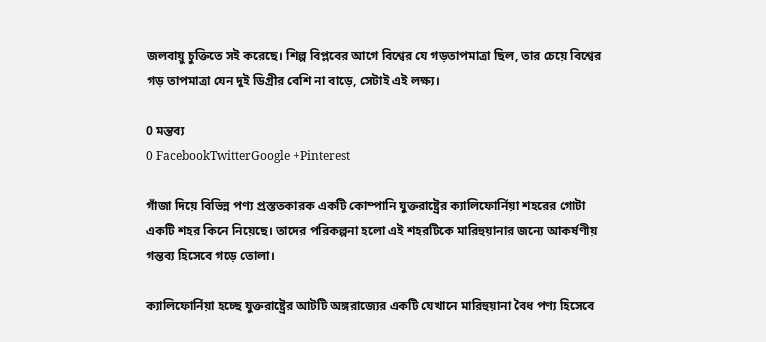জলবায়ু চুক্তিতে সই করেছে। শিল্প বিপ্লবের আগে বিশ্বের যে গড়তাপমাত্রা ছিল, তার চেয়ে বিশ্বের গড় তাপমাত্রা যেন দুই ডিগ্রীর বেশি না বাড়ে, সেটাই এই লক্ষ্য।

0 মন্তব্য
0 FacebookTwitterGoogle +Pinterest

গাঁজা দিয়ে বিভিন্ন পণ্য প্রস্ততকারক একটি কোম্পানি যুক্তরাষ্ট্রের ক্যালিফোর্নিয়া শহরের গোটা একটি শহর কিনে নিয়েছে। তাদের পরিকল্পনা হলো এই শহরটিকে মারিহুয়ানার জন্যে আকর্ষণীয় গন্তব্য হিসেবে গড়ে তোলা।

ক্যালিফোর্নিয়া হচ্ছে যুক্তরাষ্ট্রের আটটি অঙ্গরাজ্যের একটি যেখানে মারিহুয়ানা বৈধ পণ্য হিসেবে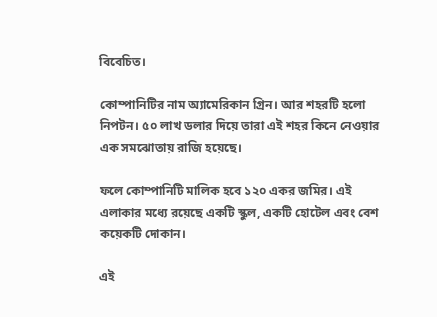বিবেচিত।

কোম্পানিটির নাম অ্যামেরিকান গ্রিন। আর শহরটি হলো নিপটন। ৫০ লাখ ডলার দিয়ে তারা এই শহর কিনে নেওয়ার এক সমঝোতায় রাজি হয়েছে।

ফলে কোম্পানিটি মালিক হবে ১২০ একর জমির। এই এলাকার মধ্যে রয়েছে একটি স্কুল, একটি হোটেল এবং বেশ কয়েকটি দোকান।

এই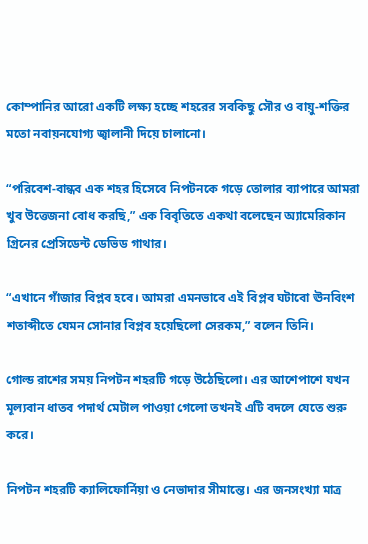কোম্পানির আরো একটি লক্ষ্য হচ্ছে শহরের সবকিছু সৌর ও বায়ু-শক্তির মতো নবায়নযোগ্য জ্বালানী দিয়ে চালানো।

“পরিবেশ-বান্ধব এক শহর হিসেবে নিপটনকে গড়ে তোলার ব্যাপারে আমরা খুব উত্তেজনা বোধ করছি,” এক বিবৃতিতে একথা বলেছেন অ্যামেরিকান গ্রিনের প্রেসিডেন্ট ডেভিড গাথার।

“এখানে গাঁজার বিপ্লব হবে। আমরা এমনভাবে এই বিপ্লব ঘটাবো ঊনবিংশ শতাব্দীতে যেমন সোনার বিপ্লব হয়েছিলো সেরকম,” বলেন তিনি।

গোল্ড রাশের সময় নিপটন শহরটি গড়ে উঠেছিলো। এর আশেপাশে যখন মূল্যবান ধাতব পদার্থ মেটাল পাওয়া গেলো তখনই এটি বদলে যেতে শুরু করে।

নিপটন শহরটি ক্যালিফোর্নিয়া ও নেভাদার সীমান্তে। এর জনসংখ্যা মাত্র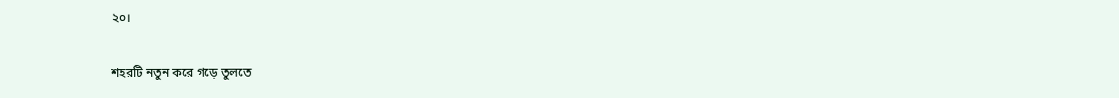২০।

শহরটি নতুন করে গড়ে তুলতে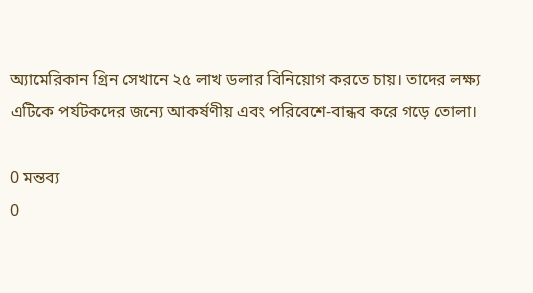অ্যামেরিকান গ্রিন সেখানে ২৫ লাখ ডলার বিনিয়োগ করতে চায়। তাদের লক্ষ্য এটিকে পর্যটকদের জন্যে আকর্ষণীয় এবং পরিবেশে-বান্ধব করে গড়ে তোলা।

0 মন্তব্য
0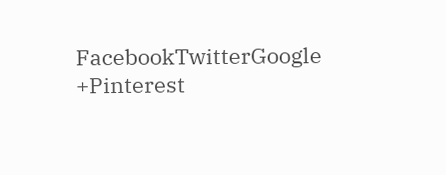FacebookTwitterGoogle +Pinterest